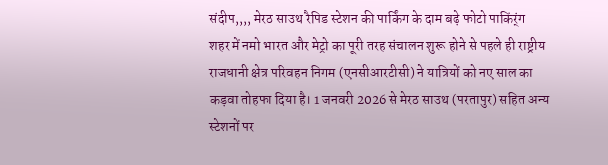संदीप,,,, मेरठ साउथ रैपिड स्टेशन की पार्किंग के दाम बढ़े फोटो पाकिंर्ंग
शहर में नमो भारत और मेट्रो का पूरी तरह संचालन शुरू होने से पहले ही राष्ट्रीय राजधानी क्षेत्र परिवहन निगम (एनसीआरटीसी) ने यात्रियों को नए साल का कड़वा तोहफा दिया है। 1 जनवरी 2026 से मेरठ साउथ (परतापुर) सहित अन्य स्टेशनों पर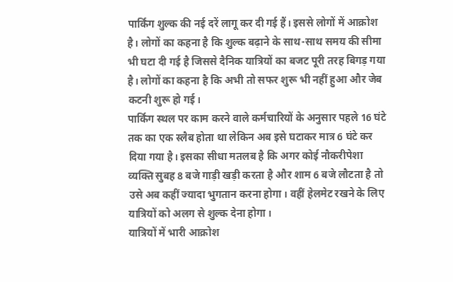पार्किंग शुल्क की नई दरें लागू कर दी गई हैं। इससे लोगों में आक्रोश है। लोगों का कहना है कि शुल्क बढ़ाने के साथ-साथ समय की सीमा भी घटा दी गई है जिससे दैनिक यात्रियों का बजट पूरी तरह बिगड़ गया है। लोगों का कहना है कि अभी तो सफर शुरू भी नहीं हुआ और जेब कटनी शुरू हो गई।
पार्किंग स्थल पर काम करने वाले कर्मचारियों के अनुसार पहले 16 घंटे तक का एक स्लैब होता था लेकिन अब इसे घटाकर मात्र 6 घंटे कर दिया गया है। इसका सीधा मतलब है कि अगर कोई नौकरीपेशा व्यक्ति सुबह 8 बजे गाड़ी खड़ी करता है और शाम 6 बजे लौटता है तो उसे अब कहीं ज्यादा भुगतान करना होगा। वहीं हेलमेट रखने के लिए यात्रियों को अलग से शुल्क देना होगा।
यात्रियों में भारी आक्रोश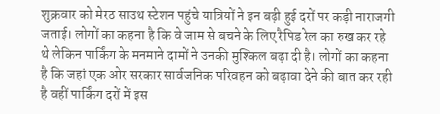शुक्रवार को मेरठ साउथ स्टेशन पहुंचे यात्रियों ने इन बढ़ी हुई दरों पर कड़ी नाराजगी जताई। लोगों का कहना है कि वे जाम से बचने के लिए रैपिड रेल का रुख कर रहे थे लेकिन पार्किंग के मनमाने दामों ने उनकी मुश्किल बढ़ा दी है। लोगों का कहना है कि जहां एक ओर सरकार सार्वजनिक परिवहन को बढ़ावा देने की बात कर रही है वहीं पार्किंग दरों में इस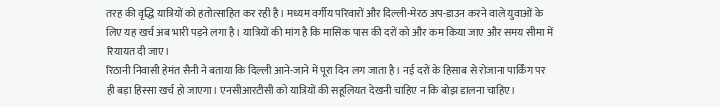तरह की वृद्धि यात्रियों को हतोत्साहित कर रही है। मध्यम वर्गीय परिवारों और दिल्ली-मेरठ अप-डाउन करने वाले युवाओं के लिए यह खर्च अब भारी पड़ने लगा है। यात्रियों की मांग है कि मासिक पास की दरों को और कम किया जाए और समय सीमा में रियायत दी जाए।
रिठानी निवासी हेमंत सैनी ने बताया कि दिल्ली आने-जाने में पूरा दिन लग जाता है। नई दरों के हिसाब से रोजाना पार्किंग पर ही बड़ा हिस्सा खर्च हो जाएगा। एनसीआरटीसी को यात्रियों की सहूलियत देखनी चाहिए न कि बोझ डालना चाहिए।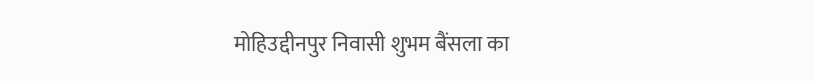मोहिउद्दीनपुर निवासी शुभम बैंसला का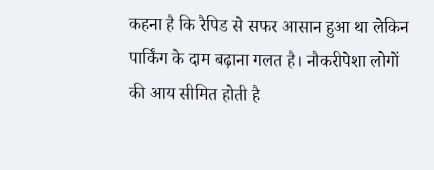कहना है कि रैपिड से सफर आसान हुआ था लेकिन पार्किंग के दाम बढ़ाना गलत है। नौकरीपेशा लोगों की आय सीमित होती है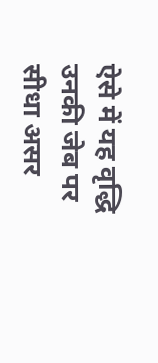ऐसे में यह वृद्धि उनकी जेब पर सीधा असर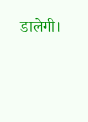डालेगी।